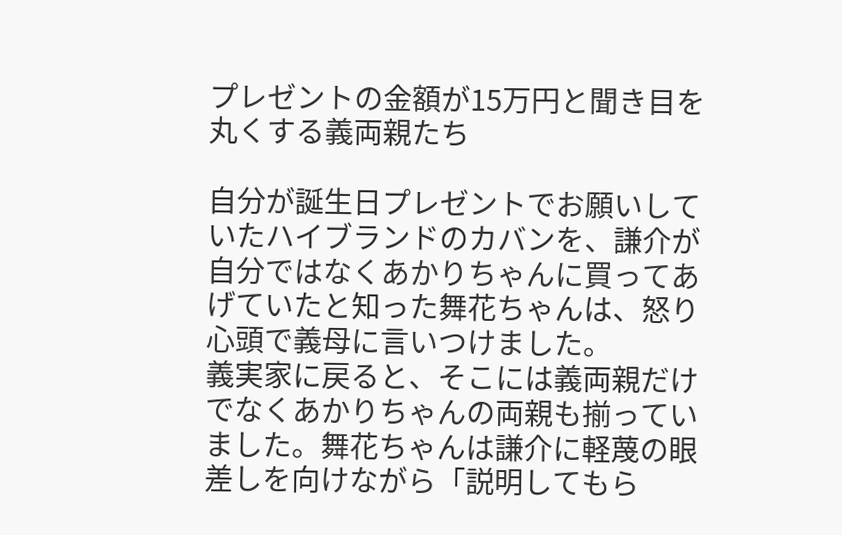プレゼントの金額が15万円と聞き目を丸くする義両親たち

自分が誕生日プレゼントでお願いしていたハイブランドのカバンを、謙介が自分ではなくあかりちゃんに買ってあげていたと知った舞花ちゃんは、怒り心頭で義母に言いつけました。
義実家に戻ると、そこには義両親だけでなくあかりちゃんの両親も揃っていました。舞花ちゃんは謙介に軽蔑の眼差しを向けながら「説明してもら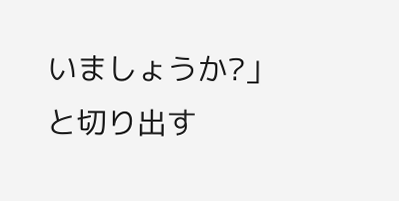いましょうか?」と切り出す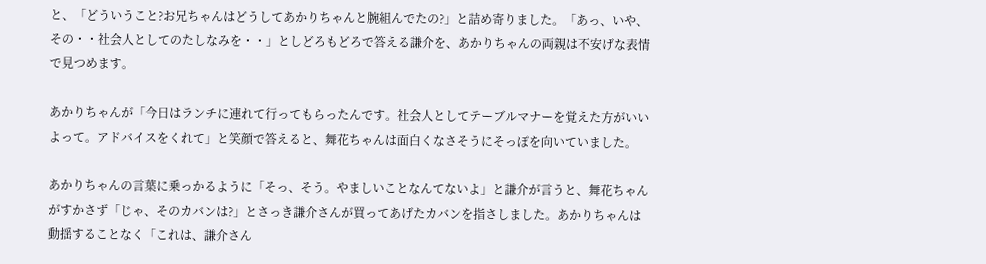と、「どういうこと?お兄ちゃんはどうしてあかりちゃんと腕組んでたの?」と詰め寄りました。「あっ、いや、その・・社会人としてのたしなみを・・」としどろもどろで答える謙介を、あかりちゃんの両親は不安げな表情で見つめます。

あかりちゃんが「今日はランチに連れて行ってもらったんです。社会人としてテーブルマナーを覚えた方がいいよって。アドバイスをくれて」と笑顔で答えると、舞花ちゃんは面白くなさそうにそっぽを向いていました。

あかりちゃんの言葉に乗っかるように「そっ、そう。やましいことなんてないよ」と謙介が言うと、舞花ちゃんがすかさず「じゃ、そのカバンは?」とさっき謙介さんが買ってあげたカバンを指さしました。あかりちゃんは動揺することなく「これは、謙介さん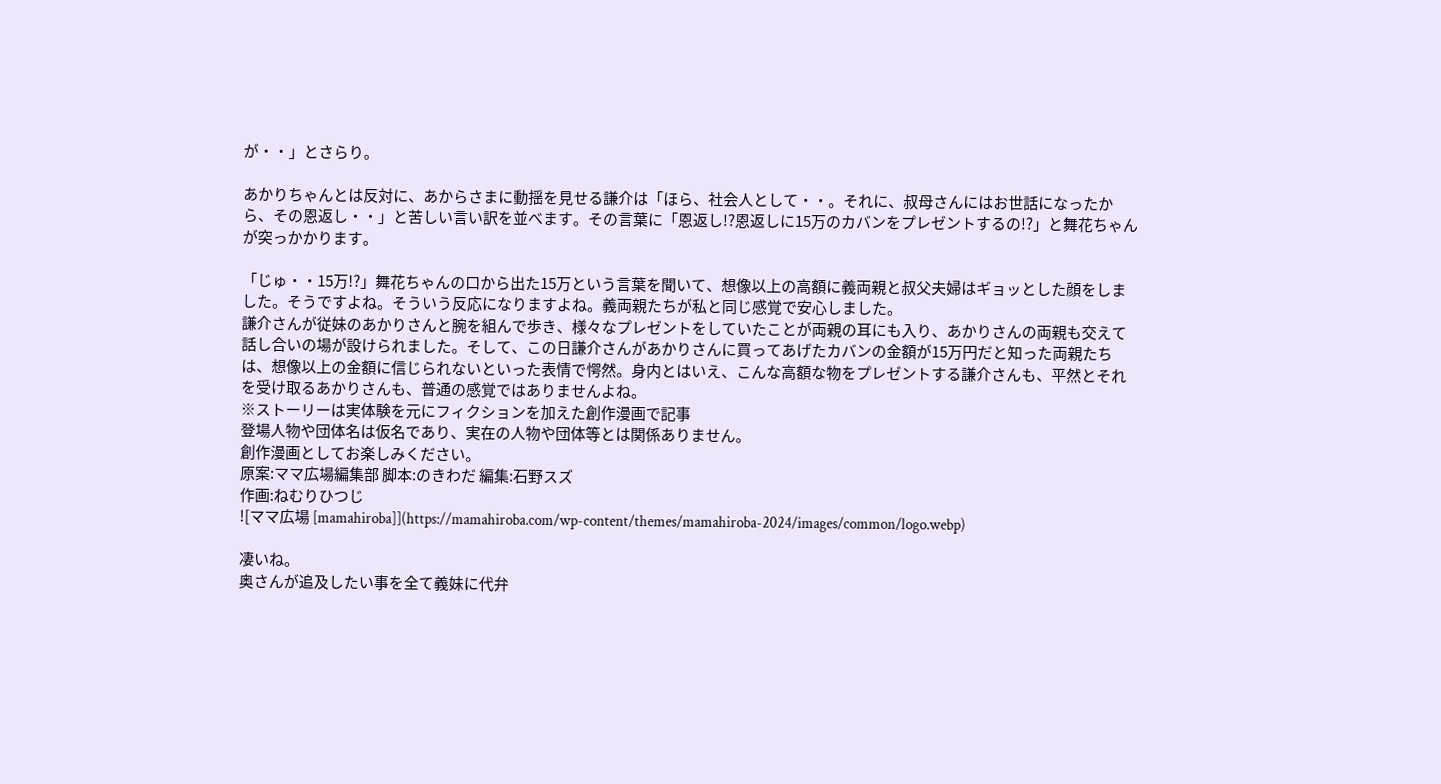が・・」とさらり。

あかりちゃんとは反対に、あからさまに動揺を見せる謙介は「ほら、社会人として・・。それに、叔母さんにはお世話になったから、その恩返し・・」と苦しい言い訳を並べます。その言葉に「恩返し!?恩返しに15万のカバンをプレゼントするの!?」と舞花ちゃんが突っかかります。

「じゅ・・15万!?」舞花ちゃんの口から出た15万という言葉を聞いて、想像以上の高額に義両親と叔父夫婦はギョッとした顔をしました。そうですよね。そういう反応になりますよね。義両親たちが私と同じ感覚で安心しました。
謙介さんが従妹のあかりさんと腕を組んで歩き、様々なプレゼントをしていたことが両親の耳にも入り、あかりさんの両親も交えて話し合いの場が設けられました。そして、この日謙介さんがあかりさんに買ってあげたカバンの金額が15万円だと知った両親たちは、想像以上の金額に信じられないといった表情で愕然。身内とはいえ、こんな高額な物をプレゼントする謙介さんも、平然とそれを受け取るあかりさんも、普通の感覚ではありませんよね。
※ストーリーは実体験を元にフィクションを加えた創作漫画で記事
登場人物や団体名は仮名であり、実在の人物や団体等とは関係ありません。
創作漫画としてお楽しみください。
原案:ママ広場編集部 脚本:のきわだ 編集:石野スズ
作画:ねむりひつじ
![ママ広場 [mamahiroba]](https://mamahiroba.com/wp-content/themes/mamahiroba-2024/images/common/logo.webp)

凄いね。
奥さんが追及したい事を全て義妹に代弁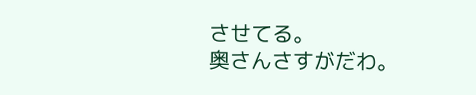させてる。
奥さんさすがだわ。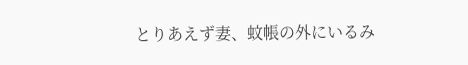とりあえず妻、蚊帳の外にいるみ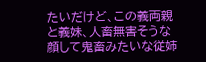たいだけど、この義両親と義妹、人畜無害そうな顔して鬼畜みたいな従姉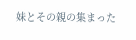妹とその親の集まった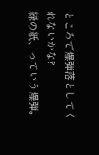ところで爆弾落としてくれないかな?
緑の紙、っていう爆弾。